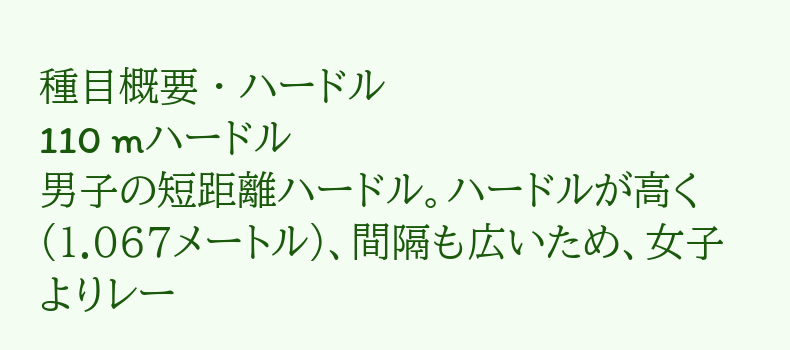種目概要 · ハードル
110 mハードル
男子の短距離ハードル。ハードルが高く(1.067メートル)、間隔も広いため、女子よりレー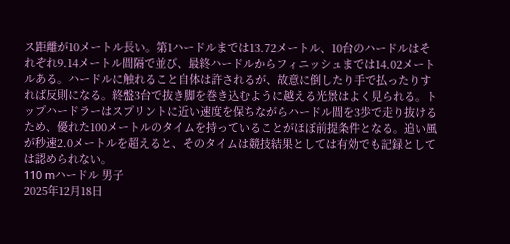ス距離が10メートル長い。第1ハードルまでは13.72メートル、10台のハードルはそれぞれ9.14メートル間隔で並び、最終ハードルからフィニッシュまでは14.02メートルある。ハードルに触れること自体は許されるが、故意に倒したり手で払ったりすれば反則になる。終盤3台で抜き脚を巻き込むように越える光景はよく見られる。トップハードラーはスプリントに近い速度を保ちながらハードル間を3歩で走り抜けるため、優れた100メートルのタイムを持っていることがほぼ前提条件となる。追い風が秒速2.0メートルを超えると、そのタイムは競技結果としては有効でも記録としては認められない。
110 mハードル 男子
2025年12月18日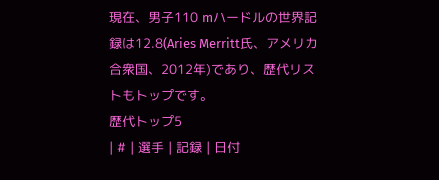現在、男子110 mハードルの世界記録は12.8(Aries Merritt氏、アメリカ合衆国、2012年)であり、歴代リストもトップです。
歴代トップ5
| # | 選手 | 記録 | 日付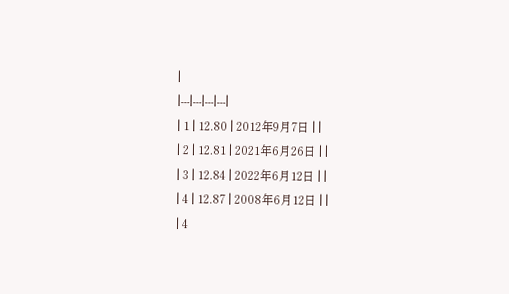|
|---|---|---|---|
| 1 | 12.80 | 2012年9月7日 | |
| 2 | 12.81 | 2021年6月26日 | |
| 3 | 12.84 | 2022年6月12日 | |
| 4 | 12.87 | 2008年6月12日 | |
| 4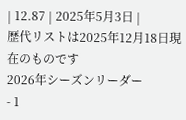| 12.87 | 2025年5月3日 |
歴代リストは2025年12月18日現在のものです
2026年シーズンリーダー
- 1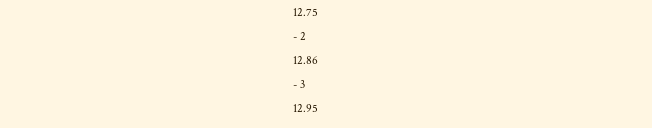12.75
- 2
12.86
- 3
12.95